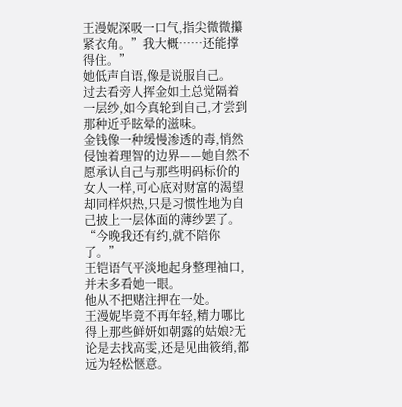王漫妮深吸一口气,指尖微微攥紧衣角。”我大概……还能撑得住。”
她低声自语,像是说服自己。
过去看旁人挥金如土总觉隔着一层纱,如今真轮到自己,才尝到那种近乎眩晕的滋味。
金钱像一种缓慢渗透的毒,悄然侵蚀着理智的边界——她自然不愿承认自己与那些明码标价的女人一样,可心底对财富的渴望却同样炽热,只是习惯性地为自己披上一层体面的薄纱罢了。
“今晚我还有约,就不陪你了。”
王铠语气平淡地起身整理袖口,并未多看她一眼。
他从不把赌注押在一处。
王漫妮毕竟不再年轻,精力哪比得上那些鲜妍如朝露的姑娘?无论是去找高雯,还是见曲筱绡,都远为轻松惬意。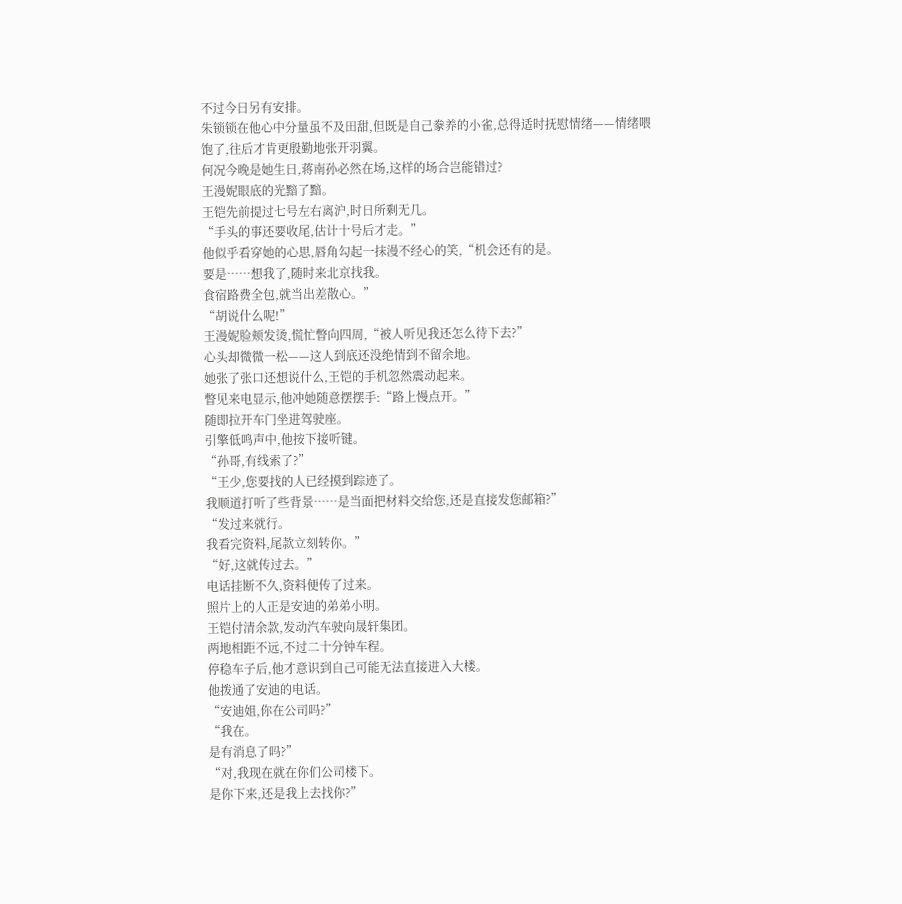不过今日另有安排。
朱锁锁在他心中分量虽不及田甜,但既是自己豢养的小雀,总得适时抚慰情绪——情绪喂饱了,往后才肯更殷勤地张开羽翼。
何况今晚是她生日,蒋南孙必然在场,这样的场合岂能错过?
王漫妮眼底的光黯了黯。
王铠先前提过七号左右离沪,时日所剩无几。
“手头的事还要收尾,估计十号后才走。”
他似乎看穿她的心思,唇角勾起一抹漫不经心的笑,“机会还有的是。
要是……想我了,随时来北京找我。
食宿路费全包,就当出差散心。”
“胡说什么呢!”
王漫妮脸颊发烫,慌忙瞥向四周,“被人听见我还怎么待下去?”
心头却微微一松——这人到底还没绝情到不留余地。
她张了张口还想说什么,王铠的手机忽然震动起来。
瞥见来电显示,他冲她随意摆摆手:“路上慢点开。”
随即拉开车门坐进驾驶座。
引擎低鸣声中,他按下接听键。
“孙哥,有线索了?”
“王少,您要找的人已经摸到踪迹了。
我顺道打听了些背景……是当面把材料交给您,还是直接发您邮箱?”
“发过来就行。
我看完资料,尾款立刻转你。”
“好,这就传过去。”
电话挂断不久,资料便传了过来。
照片上的人正是安迪的弟弟小明。
王铠付清余款,发动汽车驶向晟轩集团。
两地相距不远,不过二十分钟车程。
停稳车子后,他才意识到自己可能无法直接进入大楼。
他拨通了安迪的电话。
“安迪姐,你在公司吗?”
“我在。
是有消息了吗?”
“对,我现在就在你们公司楼下。
是你下来,还是我上去找你?”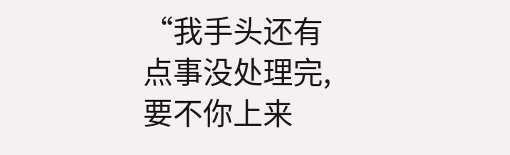“我手头还有点事没处理完,要不你上来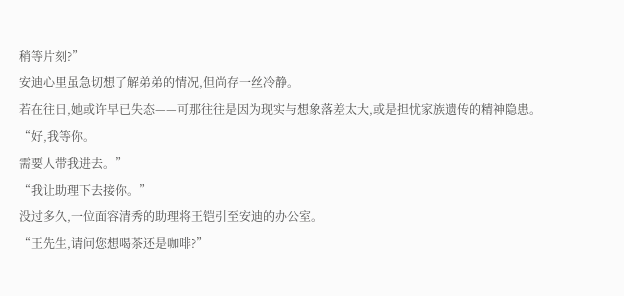稍等片刻?”
安迪心里虽急切想了解弟弟的情况,但尚存一丝冷静。
若在往日,她或许早已失态——可那往往是因为现实与想象落差太大,或是担忧家族遗传的精神隐患。
“好,我等你。
需要人带我进去。”
“我让助理下去接你。”
没过多久,一位面容清秀的助理将王铠引至安迪的办公室。
“王先生,请问您想喝茶还是咖啡?”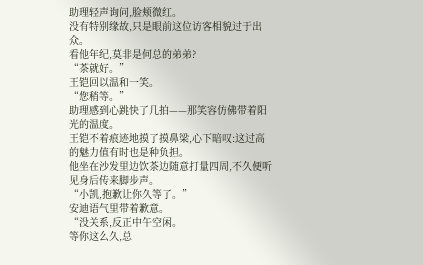助理轻声询问,脸颊微红。
没有特别缘故,只是眼前这位访客相貌过于出众。
看他年纪,莫非是何总的弟弟?
“茶就好。”
王铠回以温和一笑。
“您稍等。”
助理感到心跳快了几拍——那笑容仿佛带着阳光的温度。
王铠不着痕迹地摸了摸鼻梁,心下暗叹:这过高的魅力值有时也是种负担。
他坐在沙发里边饮茶边随意打量四周,不久便听见身后传来脚步声。
“小凯,抱歉让你久等了。”
安迪语气里带着歉意。
“没关系,反正中午空闲。
等你这么久,总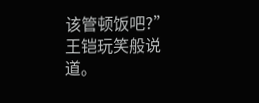该管顿饭吧?”
王铠玩笑般说道。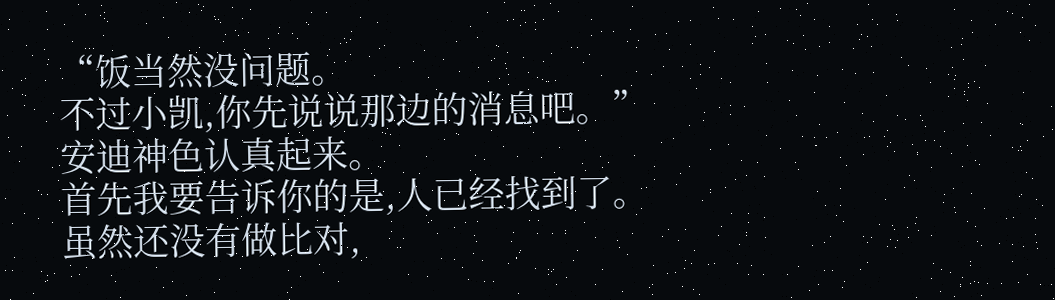“饭当然没问题。
不过小凯,你先说说那边的消息吧。”
安迪神色认真起来。
首先我要告诉你的是,人已经找到了。
虽然还没有做比对,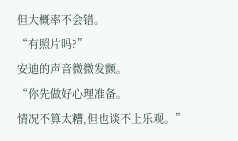但大概率不会错。
“有照片吗?”
安迪的声音微微发颤。
“你先做好心理准备。
情况不算太糟,但也谈不上乐观。”